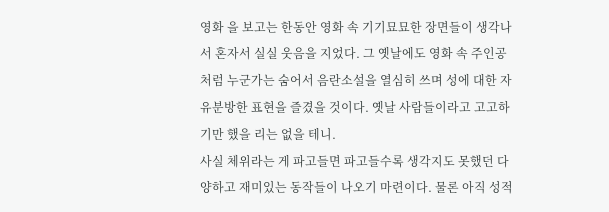영화 을 보고는 한동안 영화 속 기기묘묘한 장면들이 생각나서 혼자서 실실 웃음을 지었다. 그 옛날에도 영화 속 주인공처럼 누군가는 숨어서 음란소설을 열심히 쓰며 성에 대한 자유분방한 표현을 즐겼을 것이다. 옛날 사람들이라고 고고하기만 했을 리는 없을 테니.
사실 체위라는 게 파고들면 파고들수록 생각지도 못했던 다양하고 재미있는 동작들이 나오기 마련이다. 물론 아직 성적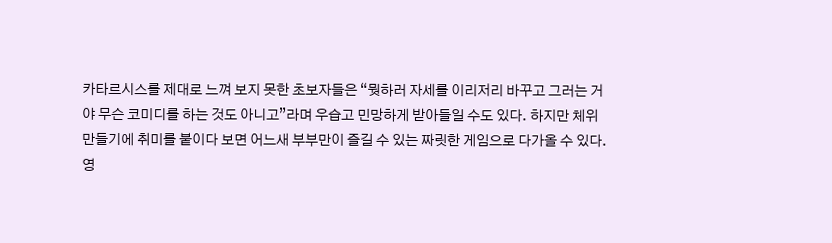카타르시스를 제대로 느껴 보지 못한 초보자들은 “뭣하러 자세를 이리저리 바꾸고 그러는 거야 무슨 코미디를 하는 것도 아니고”라며 우습고 민망하게 받아들일 수도 있다. 하지만 체위 만들기에 취미를 붙이다 보면 어느새 부부만이 즐길 수 있는 짜릿한 게임으로 다가올 수 있다.
영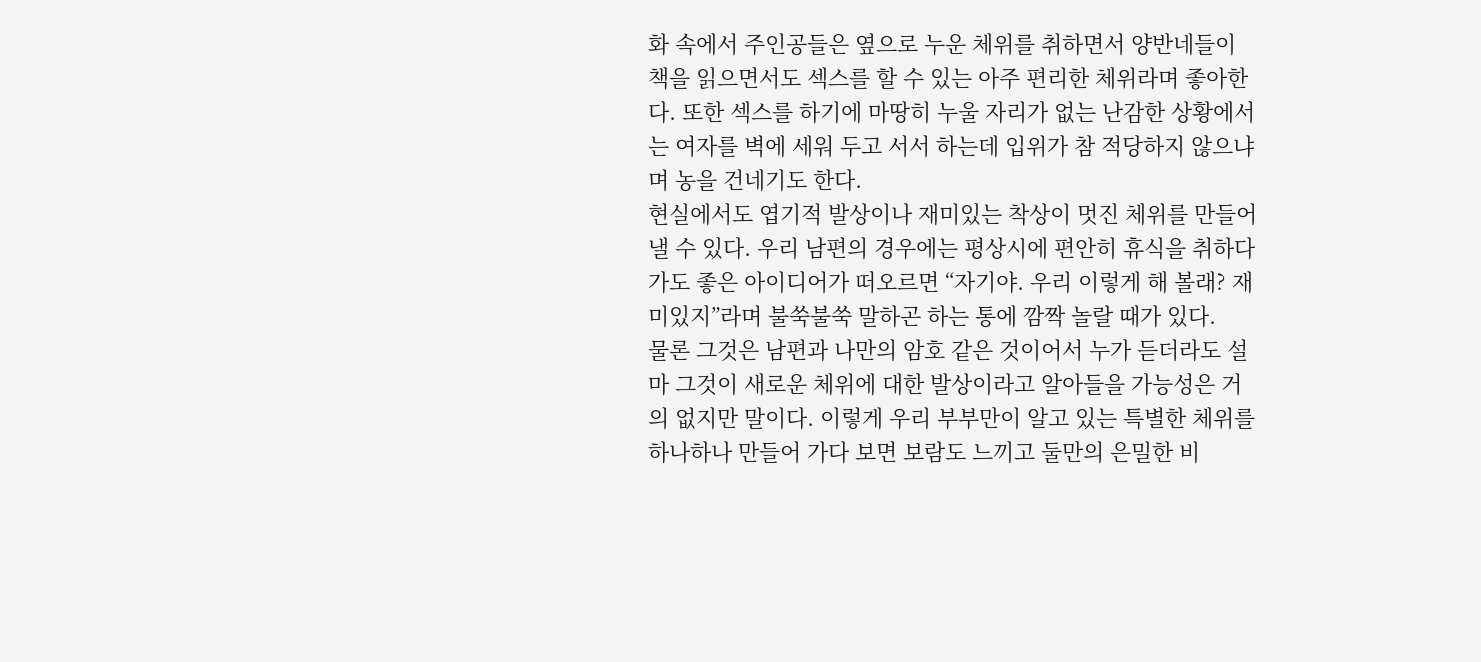화 속에서 주인공들은 옆으로 누운 체위를 취하면서 양반네들이 책을 읽으면서도 섹스를 할 수 있는 아주 편리한 체위라며 좋아한다. 또한 섹스를 하기에 마땅히 누울 자리가 없는 난감한 상황에서는 여자를 벽에 세워 두고 서서 하는데 입위가 참 적당하지 않으냐며 농을 건네기도 한다.
현실에서도 엽기적 발상이나 재미있는 착상이 멋진 체위를 만들어 낼 수 있다. 우리 남편의 경우에는 평상시에 편안히 휴식을 취하다가도 좋은 아이디어가 떠오르면 “자기야. 우리 이렇게 해 볼래? 재미있지”라며 불쑥불쑥 말하곤 하는 통에 깜짝 놀랄 때가 있다.
물론 그것은 남편과 나만의 암호 같은 것이어서 누가 듣더라도 설마 그것이 새로운 체위에 대한 발상이라고 알아들을 가능성은 거의 없지만 말이다. 이렇게 우리 부부만이 알고 있는 특별한 체위를 하나하나 만들어 가다 보면 보람도 느끼고 둘만의 은밀한 비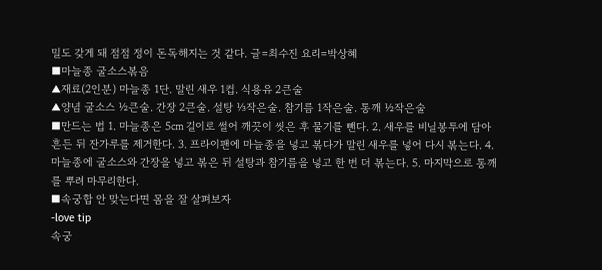밀도 갖게 돼 점점 정이 돈독해지는 것 같다. 글=최수진 요리=박상혜
■마늘종 굴소스볶음
▲재료(2인분) 마늘종 1단. 말린 새우 1컵. 식용유 2큰술
▲양념 굴소스 ½큰술. 간장 2큰술. 설탕 ⅓작은술. 참기름 1작은술. 통깨 ½작은술
■만드는 법 1. 마늘종은 5㎝ 길이로 썰어 깨끗이 씻은 후 물기를 뺀다. 2. 새우를 비닐봉투에 담아 흔든 뒤 잔가루를 제거한다. 3. 프라이팬에 마늘종을 넣고 볶다가 말린 새우를 넣어 다시 볶는다. 4. 마늘종에 굴소스와 간장을 넣고 볶은 뒤 설탕과 참기름을 넣고 한 번 더 볶는다. 5. 마지막으로 통깨를 뿌려 마무리한다.
■속궁합 안 맞는다면 몸을 잘 살펴보자
-love tip
속궁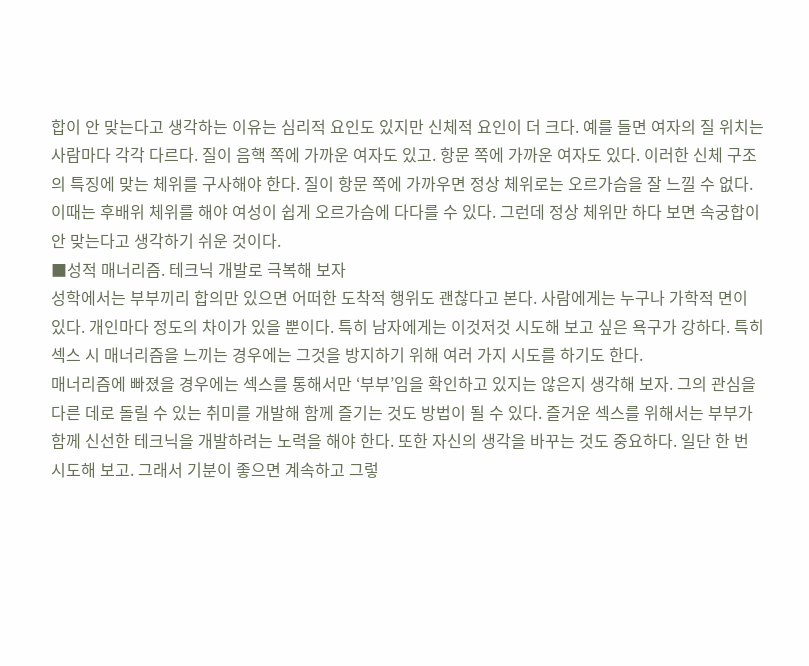합이 안 맞는다고 생각하는 이유는 심리적 요인도 있지만 신체적 요인이 더 크다. 예를 들면 여자의 질 위치는 사람마다 각각 다르다. 질이 음핵 쪽에 가까운 여자도 있고. 항문 쪽에 가까운 여자도 있다. 이러한 신체 구조의 특징에 맞는 체위를 구사해야 한다. 질이 항문 쪽에 가까우면 정상 체위로는 오르가슴을 잘 느낄 수 없다. 이때는 후배위 체위를 해야 여성이 쉽게 오르가슴에 다다를 수 있다. 그런데 정상 체위만 하다 보면 속궁합이 안 맞는다고 생각하기 쉬운 것이다.
■성적 매너리즘. 테크닉 개발로 극복해 보자
성학에서는 부부끼리 합의만 있으면 어떠한 도착적 행위도 괜찮다고 본다. 사람에게는 누구나 가학적 면이 있다. 개인마다 정도의 차이가 있을 뿐이다. 특히 남자에게는 이것저것 시도해 보고 싶은 욕구가 강하다. 특히 섹스 시 매너리즘을 느끼는 경우에는 그것을 방지하기 위해 여러 가지 시도를 하기도 한다.
매너리즘에 빠졌을 경우에는 섹스를 통해서만 ‘부부’임을 확인하고 있지는 않은지 생각해 보자. 그의 관심을 다른 데로 돌릴 수 있는 취미를 개발해 함께 즐기는 것도 방법이 될 수 있다. 즐거운 섹스를 위해서는 부부가 함께 신선한 테크닉을 개발하려는 노력을 해야 한다. 또한 자신의 생각을 바꾸는 것도 중요하다. 일단 한 번 시도해 보고. 그래서 기분이 좋으면 계속하고 그렇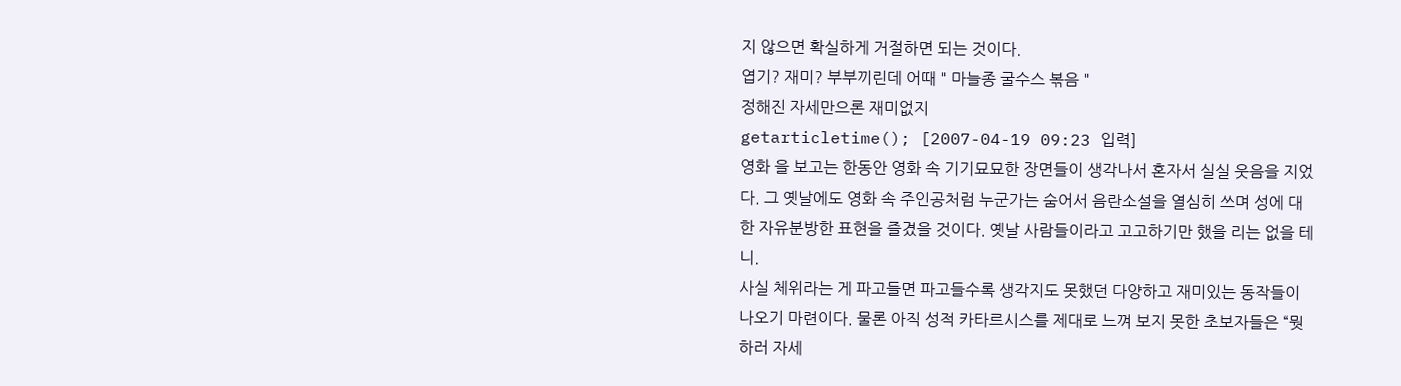지 않으면 확실하게 거절하면 되는 것이다.
엽기? 재미? 부부끼린데 어때 " 마늘종 굴수스 볶음 "
정해진 자세만으론 재미없지
getarticletime(); [2007-04-19 09:23 입력]
영화 을 보고는 한동안 영화 속 기기묘묘한 장면들이 생각나서 혼자서 실실 웃음을 지었다. 그 옛날에도 영화 속 주인공처럼 누군가는 숨어서 음란소설을 열심히 쓰며 성에 대한 자유분방한 표현을 즐겼을 것이다. 옛날 사람들이라고 고고하기만 했을 리는 없을 테니.
사실 체위라는 게 파고들면 파고들수록 생각지도 못했던 다양하고 재미있는 동작들이 나오기 마련이다. 물론 아직 성적 카타르시스를 제대로 느껴 보지 못한 초보자들은 “뭣하러 자세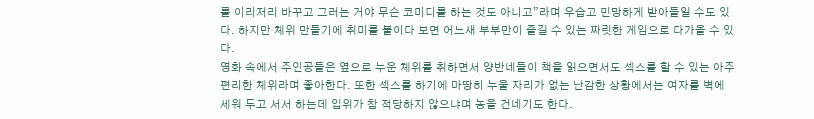를 이리저리 바꾸고 그러는 거야 무슨 코미디를 하는 것도 아니고”라며 우습고 민망하게 받아들일 수도 있다. 하지만 체위 만들기에 취미를 붙이다 보면 어느새 부부만이 즐길 수 있는 짜릿한 게임으로 다가올 수 있다.
영화 속에서 주인공들은 옆으로 누운 체위를 취하면서 양반네들이 책을 읽으면서도 섹스를 할 수 있는 아주 편리한 체위라며 좋아한다. 또한 섹스를 하기에 마땅히 누울 자리가 없는 난감한 상황에서는 여자를 벽에 세워 두고 서서 하는데 입위가 참 적당하지 않으냐며 농을 건네기도 한다.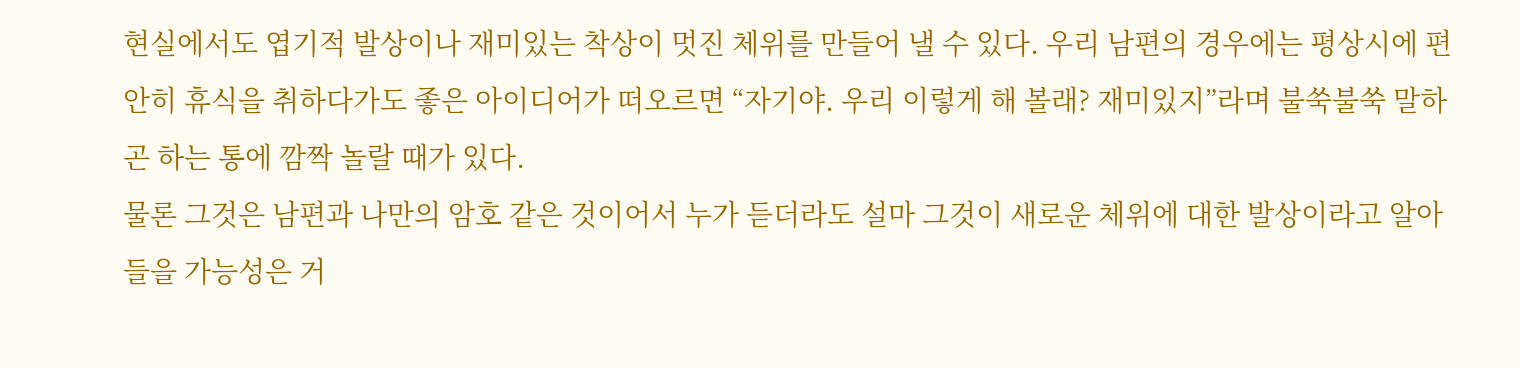현실에서도 엽기적 발상이나 재미있는 착상이 멋진 체위를 만들어 낼 수 있다. 우리 남편의 경우에는 평상시에 편안히 휴식을 취하다가도 좋은 아이디어가 떠오르면 “자기야. 우리 이렇게 해 볼래? 재미있지”라며 불쑥불쑥 말하곤 하는 통에 깜짝 놀랄 때가 있다.
물론 그것은 남편과 나만의 암호 같은 것이어서 누가 듣더라도 설마 그것이 새로운 체위에 대한 발상이라고 알아들을 가능성은 거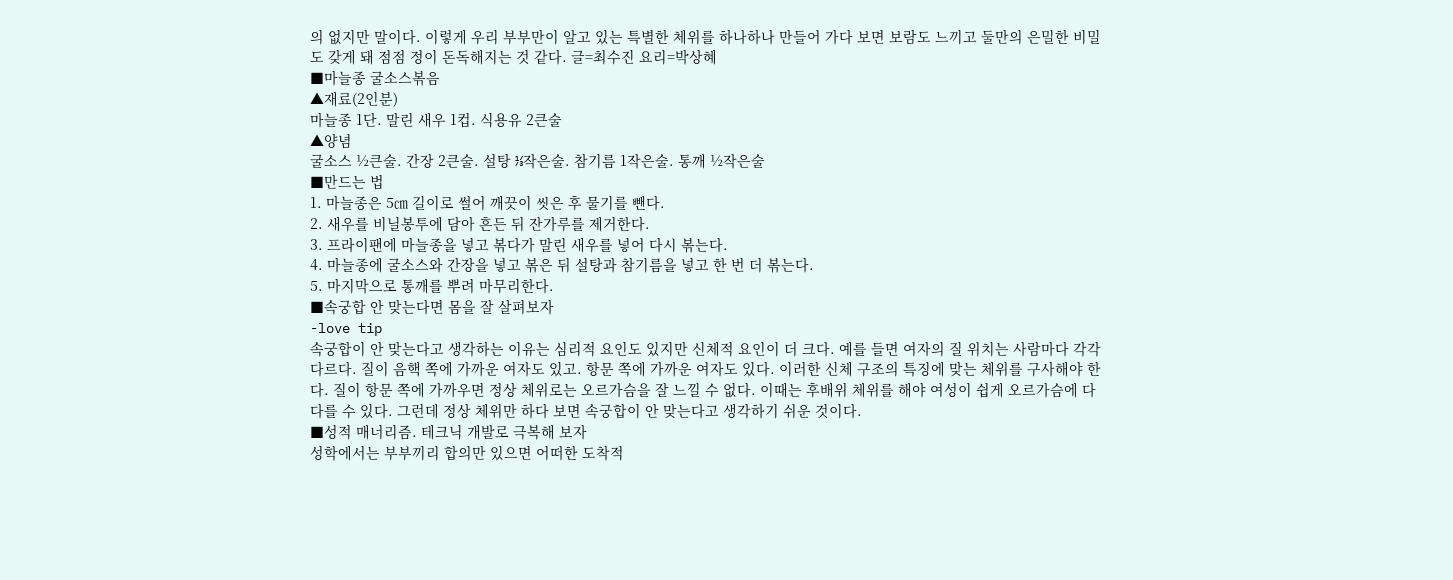의 없지만 말이다. 이렇게 우리 부부만이 알고 있는 특별한 체위를 하나하나 만들어 가다 보면 보람도 느끼고 둘만의 은밀한 비밀도 갖게 돼 점점 정이 돈독해지는 것 같다. 글=최수진 요리=박상혜
■마늘종 굴소스볶음
▲재료(2인분)
마늘종 1단. 말린 새우 1컵. 식용유 2큰술
▲양념
굴소스 ½큰술. 간장 2큰술. 설탕 ⅓작은술. 참기름 1작은술. 통깨 ½작은술
■만드는 법
1. 마늘종은 5㎝ 길이로 썰어 깨끗이 씻은 후 물기를 뺀다.
2. 새우를 비닐봉투에 담아 흔든 뒤 잔가루를 제거한다.
3. 프라이팬에 마늘종을 넣고 볶다가 말린 새우를 넣어 다시 볶는다.
4. 마늘종에 굴소스와 간장을 넣고 볶은 뒤 설탕과 참기름을 넣고 한 번 더 볶는다.
5. 마지막으로 통깨를 뿌려 마무리한다.
■속궁합 안 맞는다면 몸을 잘 살펴보자
-love tip
속궁합이 안 맞는다고 생각하는 이유는 심리적 요인도 있지만 신체적 요인이 더 크다. 예를 들면 여자의 질 위치는 사람마다 각각 다르다. 질이 음핵 쪽에 가까운 여자도 있고. 항문 쪽에 가까운 여자도 있다. 이러한 신체 구조의 특징에 맞는 체위를 구사해야 한다. 질이 항문 쪽에 가까우면 정상 체위로는 오르가슴을 잘 느낄 수 없다. 이때는 후배위 체위를 해야 여성이 쉽게 오르가슴에 다다를 수 있다. 그런데 정상 체위만 하다 보면 속궁합이 안 맞는다고 생각하기 쉬운 것이다.
■성적 매너리즘. 테크닉 개발로 극복해 보자
성학에서는 부부끼리 합의만 있으면 어떠한 도착적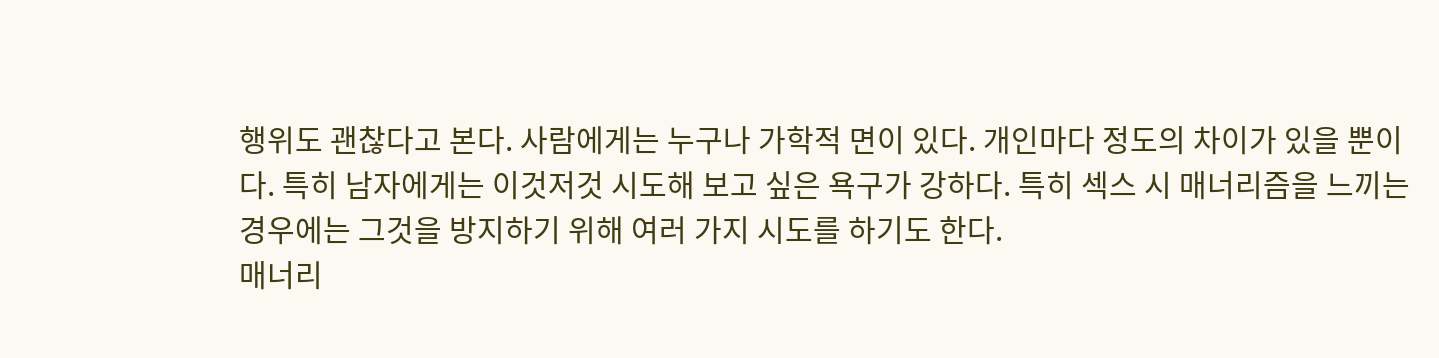행위도 괜찮다고 본다. 사람에게는 누구나 가학적 면이 있다. 개인마다 정도의 차이가 있을 뿐이다. 특히 남자에게는 이것저것 시도해 보고 싶은 욕구가 강하다. 특히 섹스 시 매너리즘을 느끼는 경우에는 그것을 방지하기 위해 여러 가지 시도를 하기도 한다.
매너리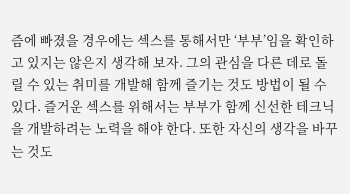즘에 빠졌을 경우에는 섹스를 통해서만 ‘부부’임을 확인하고 있지는 않은지 생각해 보자. 그의 관심을 다른 데로 돌릴 수 있는 취미를 개발해 함께 즐기는 것도 방법이 될 수 있다. 즐거운 섹스를 위해서는 부부가 함께 신선한 테크닉을 개발하려는 노력을 해야 한다. 또한 자신의 생각을 바꾸는 것도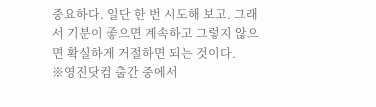중요하다. 일단 한 번 시도해 보고. 그래서 기분이 좋으면 계속하고 그렇지 않으면 확실하게 거절하면 되는 것이다.
※영진닷컴 출간 중에서